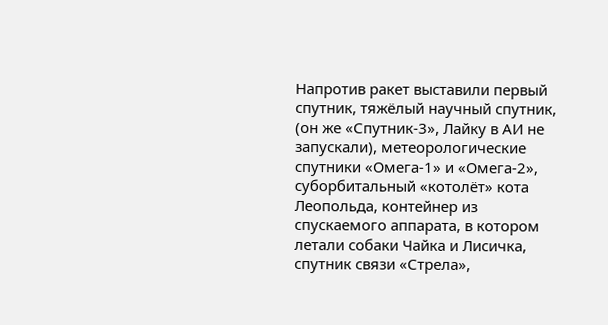Напротив ракет выставили первый спутник, тяжёлый научный спутник, (он же «Спутник-3», Лайку в АИ не запускали), метеорологические спутники «Омега-1» и «Омега-2», суборбитальный «котолёт» кота Леопольда, контейнер из спускаемого аппарата, в котором летали собаки Чайка и Лисичка, спутник связи «Стрела»,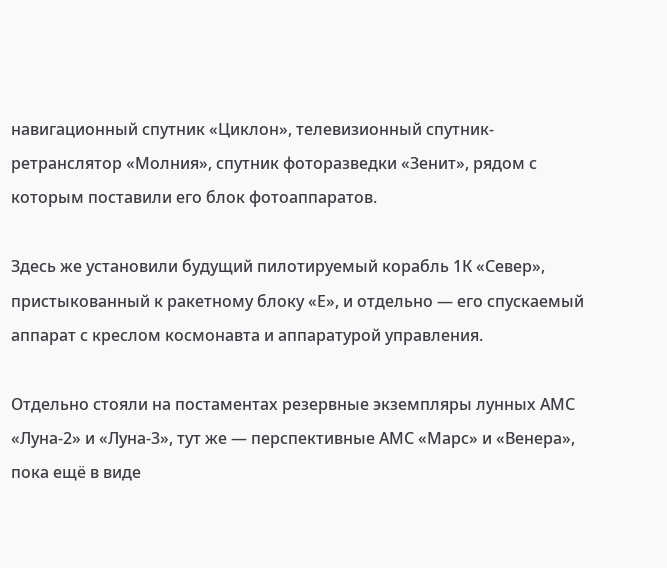навигационный спутник «Циклон», телевизионный спутник-ретранслятор «Молния», спутник фоторазведки «Зенит», рядом с которым поставили его блок фотоаппаратов.

Здесь же установили будущий пилотируемый корабль 1К «Север», пристыкованный к ракетному блоку «Е», и отдельно — его спускаемый аппарат с креслом космонавта и аппаратурой управления.

Отдельно стояли на постаментах резервные экземпляры лунных АМС «Луна-2» и «Луна-3», тут же — перспективные АМС «Марс» и «Венера», пока ещё в виде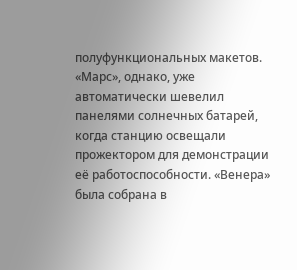полуфункциональных макетов. «Марс», однако, уже автоматически шевелил панелями солнечных батарей, когда станцию освещали прожектором для демонстрации её работоспособности. «Венера» была собрана в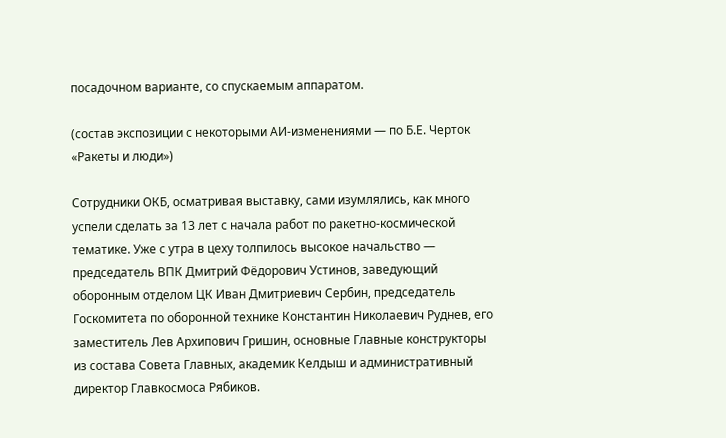посадочном варианте, со спускаемым аппаратом.

(состав экспозиции с некоторыми АИ-изменениями — по Б.Е. Черток «Ракеты и люди»)

Сотрудники ОКБ, осматривая выставку, сами изумлялись, как много успели сделать за 13 лет с начала работ по ракетно-космической тематике. Уже с утра в цеху толпилось высокое начальство — председатель ВПК Дмитрий Фёдорович Устинов, заведующий оборонным отделом ЦК Иван Дмитриевич Сербин, председатель Госкомитета по оборонной технике Константин Николаевич Руднев, его заместитель Лев Архипович Гришин, основные Главные конструкторы из состава Совета Главных, академик Келдыш и административный директор Главкосмоса Рябиков.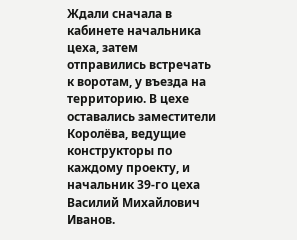Ждали сначала в кабинете начальника цеха, затем отправились встречать к воротам, у въезда на территорию. В цехе оставались заместители Королёва, ведущие конструкторы по каждому проекту, и начальник 39-го цеха Василий Михайлович Иванов.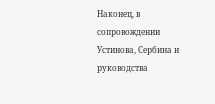Наконец, в сопровождении Устинова, Сербина и руководства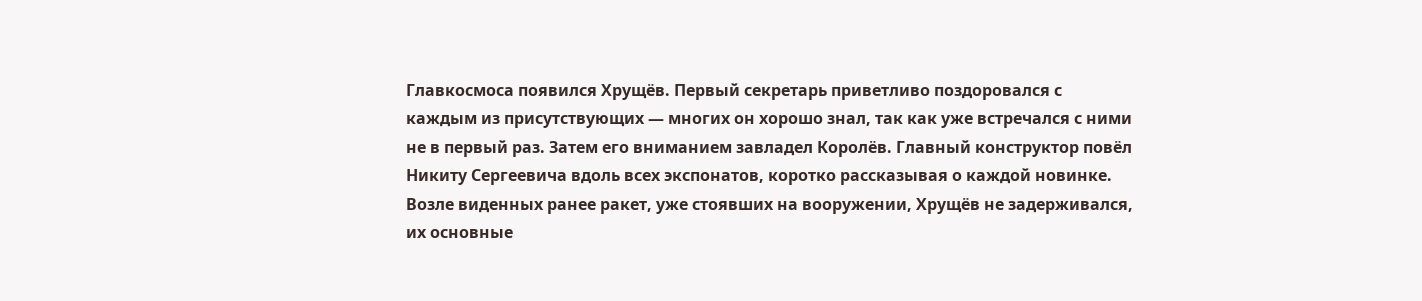Главкосмоса появился Хрущёв. Первый секретарь приветливо поздоровался с каждым из присутствующих — многих он хорошо знал, так как уже встречался с ними не в первый раз. Затем его вниманием завладел Королёв. Главный конструктор повёл Никиту Сергеевича вдоль всех экспонатов, коротко рассказывая о каждой новинке. Возле виденных ранее ракет, уже стоявших на вооружении, Хрущёв не задерживался, их основные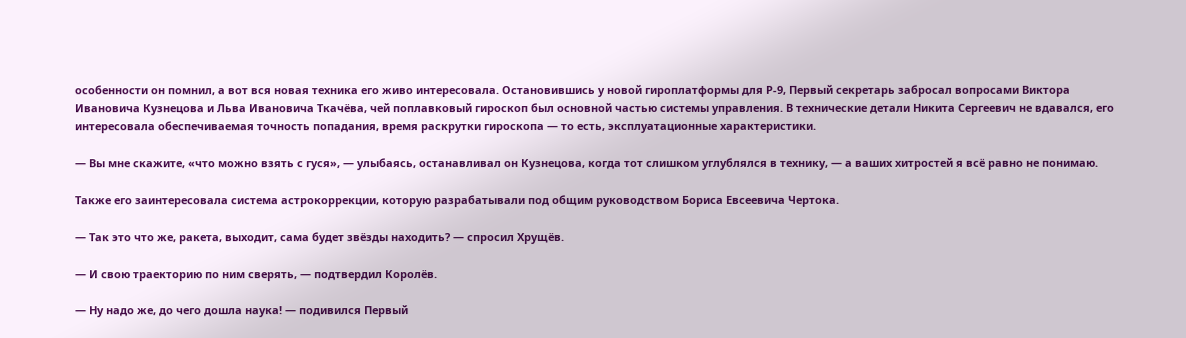особенности он помнил, а вот вся новая техника его живо интересовала. Остановившись у новой гироплатформы для Р-9, Первый секретарь забросал вопросами Виктора Ивановича Кузнецова и Льва Ивановича Ткачёва, чей поплавковый гироскоп был основной частью системы управления. В технические детали Никита Сергеевич не вдавался, его интересовала обеспечиваемая точность попадания, время раскрутки гироскопа — то есть, эксплуатационные характеристики.

— Вы мне скажите, «что можно взять с гуся», — улыбаясь, останавливал он Кузнецова, когда тот слишком углублялся в технику, — а ваших хитростей я всё равно не понимаю.

Также его заинтересовала система астрокоррекции, которую разрабатывали под общим руководством Бориса Евсеевича Чертока.

— Так это что же, ракета, выходит, сама будет звёзды находить? — спросил Хрущёв.

— И свою траекторию по ним сверять, — подтвердил Королёв.

— Ну надо же, до чего дошла наука! — подивился Первый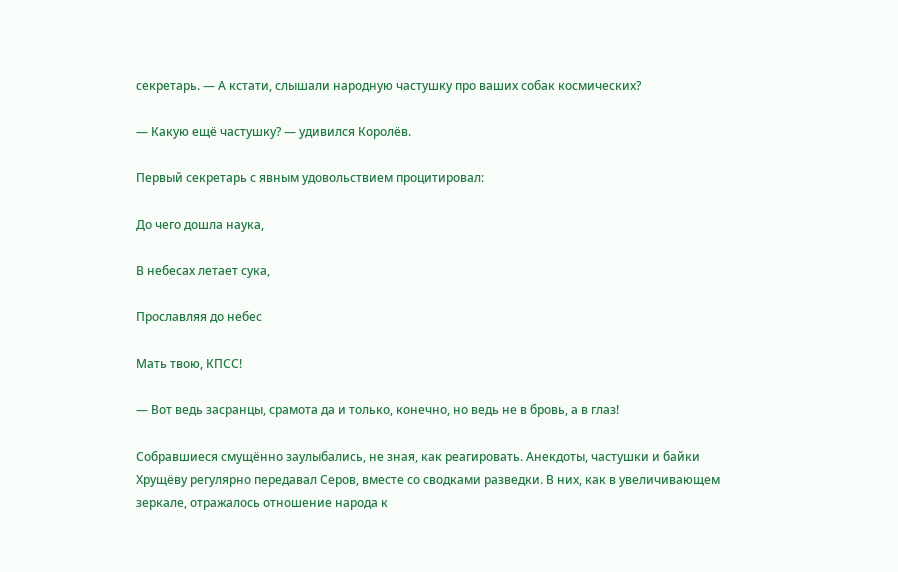секретарь. — А кстати, слышали народную частушку про ваших собак космических?

— Какую ещё частушку? — удивился Королёв.

Первый секретарь с явным удовольствием процитировал:

До чего дошла наука,

В небесах летает сука,

Прославляя до небес

Мать твою, КПСС!

— Вот ведь засранцы, срамота да и только, конечно, но ведь не в бровь, а в глаз!

Собравшиеся смущённо заулыбались, не зная, как реагировать. Анекдоты, частушки и байки Хрущёву регулярно передавал Серов, вместе со сводками разведки. В них, как в увеличивающем зеркале, отражалось отношение народа к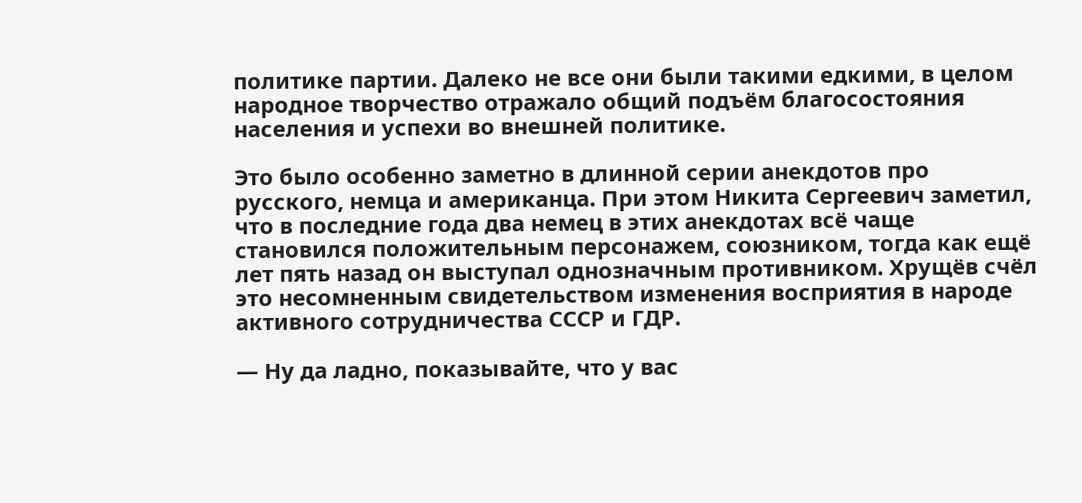политике партии. Далеко не все они были такими едкими, в целом народное творчество отражало общий подъём благосостояния населения и успехи во внешней политике.

Это было особенно заметно в длинной серии анекдотов про русского, немца и американца. При этом Никита Сергеевич заметил, что в последние года два немец в этих анекдотах всё чаще становился положительным персонажем, союзником, тогда как ещё лет пять назад он выступал однозначным противником. Хрущёв счёл это несомненным свидетельством изменения восприятия в народе активного сотрудничества СССР и ГДР.

— Ну да ладно, показывайте, что у вас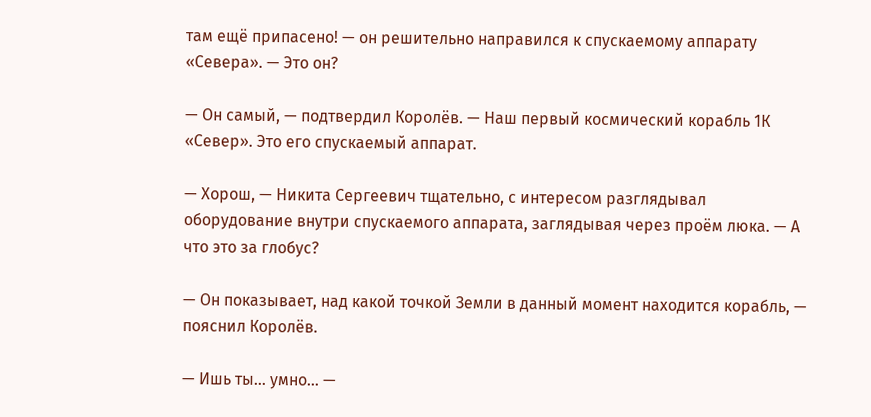там ещё припасено! — он решительно направился к спускаемому аппарату «Севера». — Это он?

— Он самый, — подтвердил Королёв. — Наш первый космический корабль 1К «Север». Это его спускаемый аппарат.

— Хорош, — Никита Сергеевич тщательно, с интересом разглядывал оборудование внутри спускаемого аппарата, заглядывая через проём люка. — А что это за глобус?

— Он показывает, над какой точкой Земли в данный момент находится корабль, — пояснил Королёв.

— Ишь ты… умно… —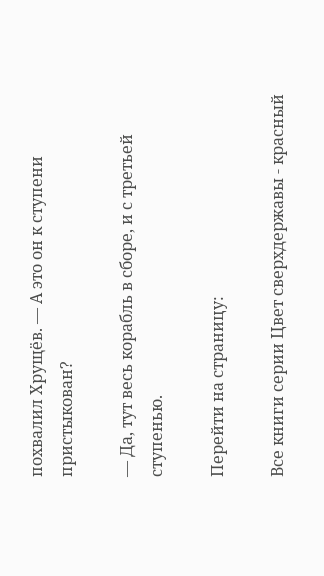похвалил Хрущёв. — А это он к ступени пристыкован?

— Да, тут весь корабль в сборе, и с третьей ступенью.

Перейти на страницу:

Все книги серии Цвет сверхдержавы - красный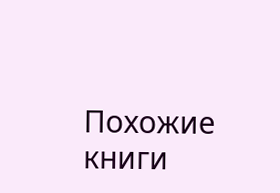Похожие книги